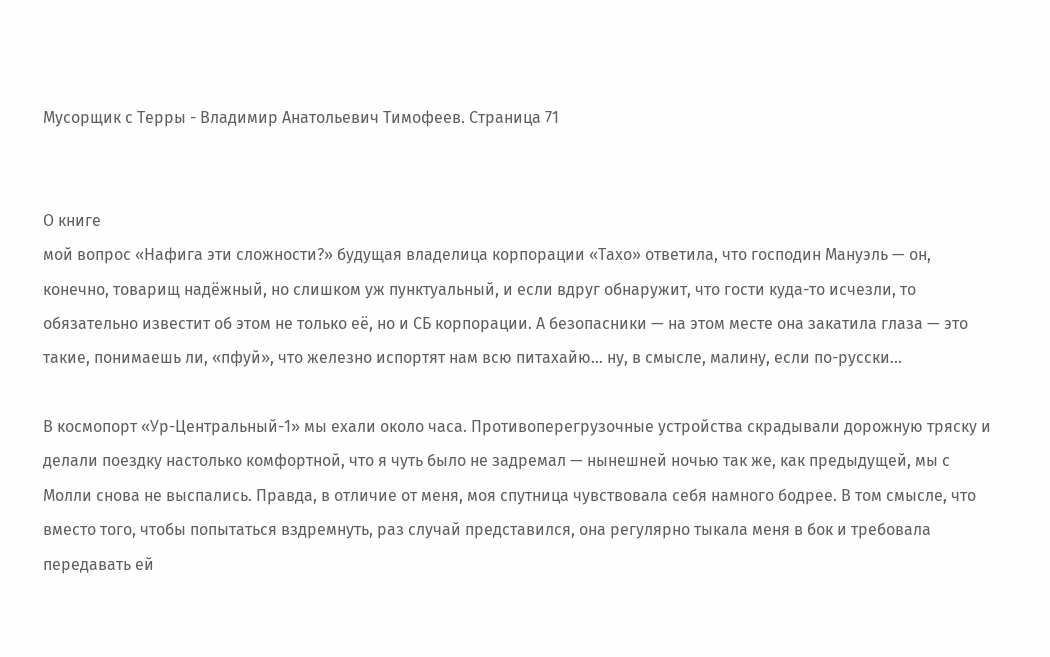Мусорщик с Терры - Владимир Анатольевич Тимофеев. Страница 71


О книге
мой вопрос «Нафига эти сложности?» будущая владелица корпорации «Тахо» ответила, что господин Мануэль — он, конечно, товарищ надёжный, но слишком уж пунктуальный, и если вдруг обнаружит, что гости куда-то исчезли, то обязательно известит об этом не только её, но и СБ корпорации. А безопасники — на этом месте она закатила глаза — это такие, понимаешь ли, «пфуй», что железно испортят нам всю питахайю… ну, в смысле, малину, если по-русски…

В космопорт «Ур-Центральный-1» мы ехали около часа. Противоперегрузочные устройства скрадывали дорожную тряску и делали поездку настолько комфортной, что я чуть было не задремал — нынешней ночью так же, как предыдущей, мы с Молли снова не выспались. Правда, в отличие от меня, моя спутница чувствовала себя намного бодрее. В том смысле, что вместо того, чтобы попытаться вздремнуть, раз случай представился, она регулярно тыкала меня в бок и требовала передавать ей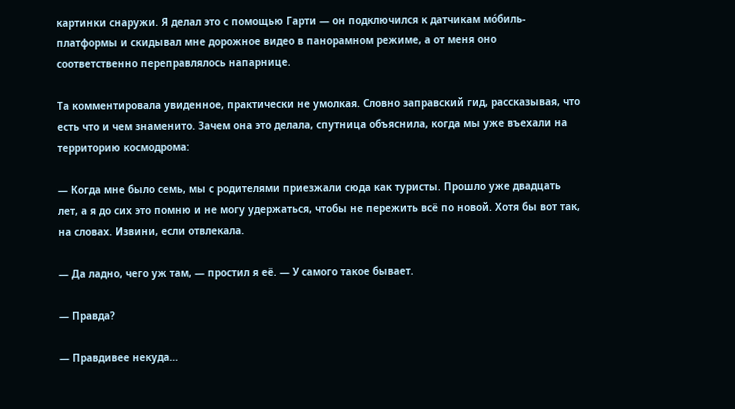картинки снаружи. Я делал это с помощью Гарти — он подключился к датчикам мо́биль-платформы и скидывал мне дорожное видео в панорамном режиме, а от меня оно соответственно переправлялось напарнице.

Та комментировала увиденное, практически не умолкая. Словно заправский гид, рассказывая, что есть что и чем знаменито. Зачем она это делала, спутница объяснила, когда мы уже въехали на территорию космодрома:

— Когда мне было семь, мы с родителями приезжали сюда как туристы. Прошло уже двадцать лет, а я до сих это помню и не могу удержаться, чтобы не пережить всё по новой. Хотя бы вот так, на словах. Извини, если отвлекала.

— Да ладно, чего уж там, — простил я её. — У самого такое бывает.

— Правда?

— Правдивее некуда…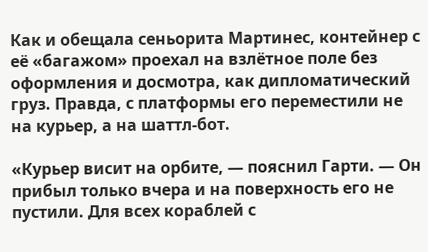Как и обещала сеньорита Мартинес, контейнер с её «багажом» проехал на взлётное поле без оформления и досмотра, как дипломатический груз. Правда, с платформы его переместили не на курьер, а на шаттл-бот.

«Курьер висит на орбите, — пояснил Гарти. — Он прибыл только вчера и на поверхность его не пустили. Для всех кораблей с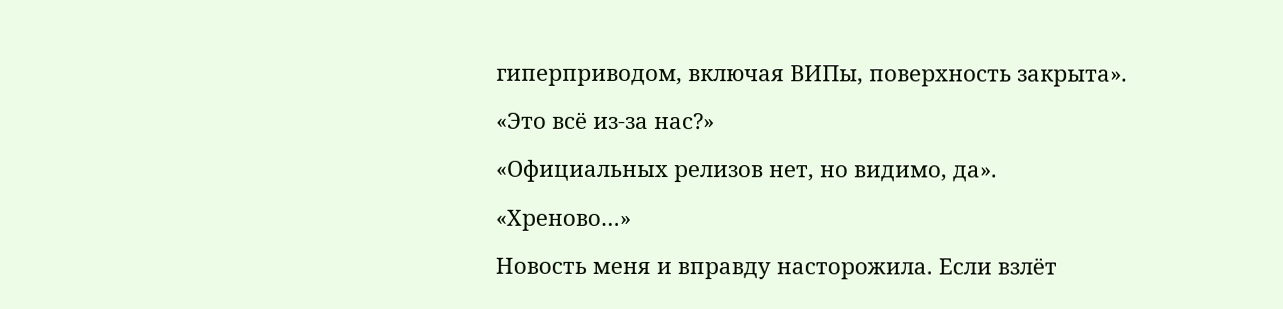гиперприводом, включая ВИПы, поверхность закрыта».

«Это всё из-за нас?»

«Официальных релизов нет, но видимо, да».

«Хреново…»

Новость меня и вправду насторожила. Если взлёт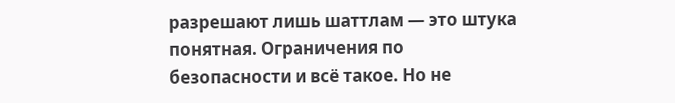разрешают лишь шаттлам — это штука понятная. Ограничения по безопасности и всё такое. Но не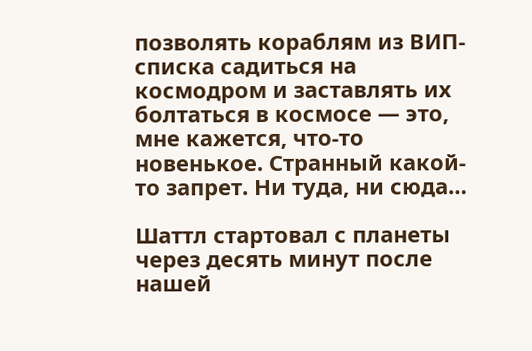позволять кораблям из ВИП-списка садиться на космодром и заставлять их болтаться в космосе — это, мне кажется, что-то новенькое. Странный какой-то запрет. Ни туда, ни сюда…

Шаттл стартовал с планеты через десять минут после нашей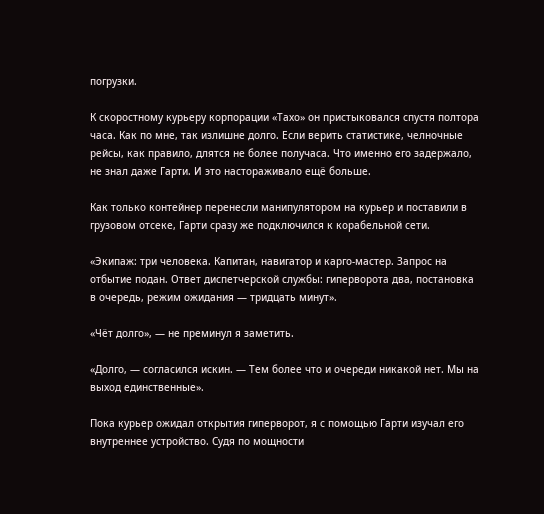погрузки.

К скоростному курьеру корпорации «Тахо» он пристыковался спустя полтора часа. Как по мне, так излишне долго. Если верить статистике, челночные рейсы, как правило, длятся не более получаса. Что именно его задержало, не знал даже Гарти. И это настораживало ещё больше.

Как только контейнер перенесли манипулятором на курьер и поставили в грузовом отсеке, Гарти сразу же подключился к корабельной сети.

«Экипаж: три человека. Капитан, навигатор и карго-мастер. Запрос на отбытие подан. Ответ диспетчерской службы: гиперворота два, постановка в очередь, режим ожидания — тридцать минут».

«Чёт долго», — не преминул я заметить.

«Долго, — согласился искин. — Тем более что и очереди никакой нет. Мы на выход единственные».

Пока курьер ожидал открытия гиперворот, я с помощью Гарти изучал его внутреннее устройство. Судя по мощности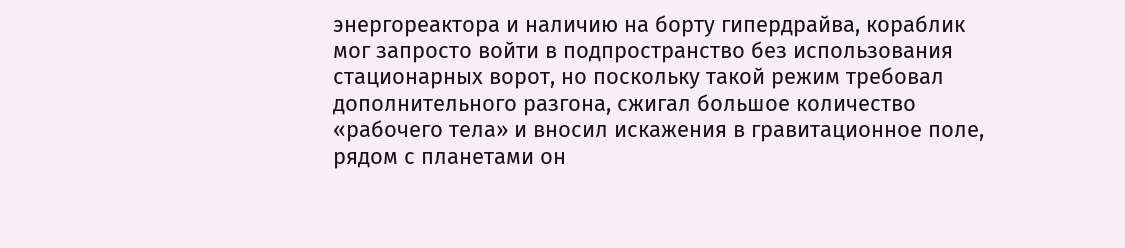энергореактора и наличию на борту гипердрайва, кораблик мог запросто войти в подпространство без использования стационарных ворот, но поскольку такой режим требовал дополнительного разгона, сжигал большое количество «рабочего тела» и вносил искажения в гравитационное поле, рядом с планетами он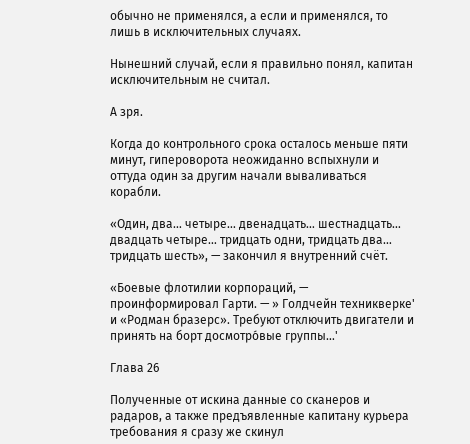обычно не применялся, а если и применялся, то лишь в исключительных случаях.

Нынешний случай, если я правильно понял, капитан исключительным не считал.

А зря.

Когда до контрольного срока осталось меньше пяти минут, гипероворота неожиданно вспыхнули и оттуда один за другим начали вываливаться корабли.

«Один, два… четыре… двенадцать… шестнадцать… двадцать четыре… тридцать одни, тридцать два… тридцать шесть», — закончил я внутренний счёт.

«Боевые флотилии корпораций, — проинформировал Гарти. — » Голдчейн техникверке' и «Родман бразерс». Требуют отключить двигатели и принять на борт досмотро́вые группы…'

Глава 26

Полученные от искина данные со сканеров и радаров, а также предъявленные капитану курьера требования я сразу же скинул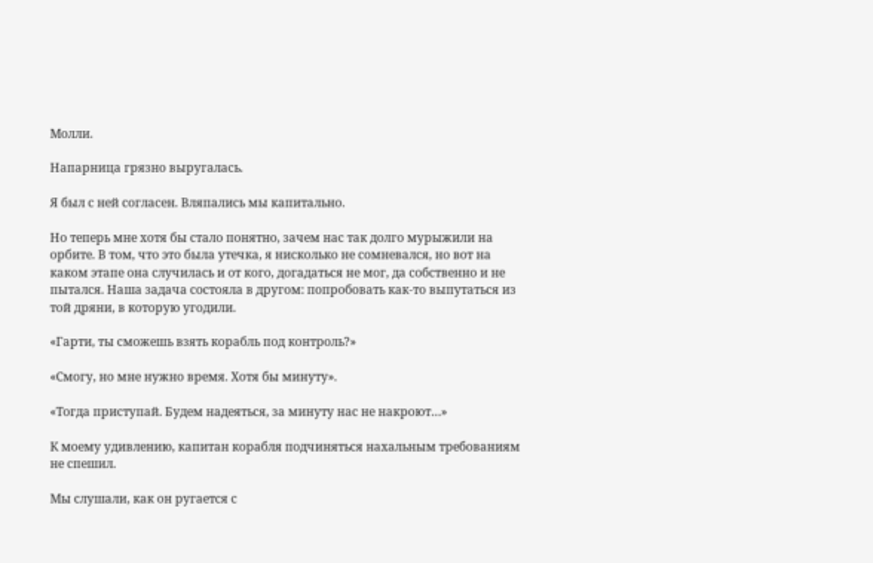Молли.

Напарница грязно выругалась.

Я был с ней согласен. Вляпались мы капитально.

Но теперь мне хотя бы стало понятно, зачем нас так долго мурыжили на орбите. В том, что это была утечка, я нисколько не сомневался, но вот на каком этапе она случилась и от кого, догадаться не мог, да собственно и не пытался. Наша задача состояла в другом: попробовать как-то выпутаться из той дряни, в которую угодили.

«Гарти, ты сможешь взять корабль под контроль?»

«Смогу, но мне нужно время. Хотя бы минуту».

«Тогда приступай. Будем надеяться, за минуту нас не накроют…»

К моему удивлению, капитан корабля подчиняться нахальным требованиям не спешил.

Мы слушали, как он ругается с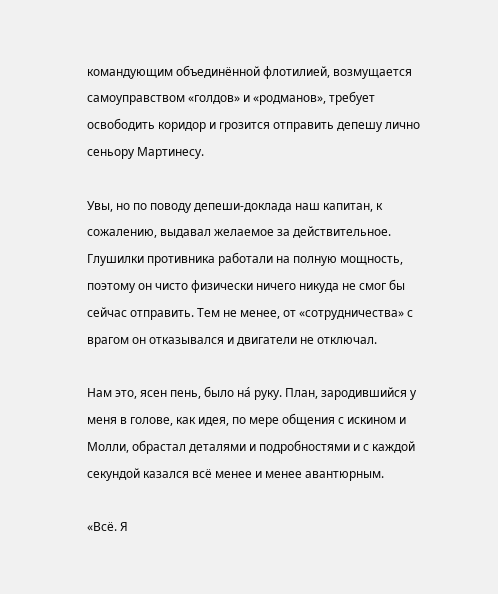командующим объединённой флотилией, возмущается самоуправством «голдов» и «родманов», требует освободить коридор и грозится отправить депешу лично сеньору Мартинесу.

Увы, но по поводу депеши-доклада наш капитан, к сожалению, выдавал желаемое за действительное. Глушилки противника работали на полную мощность, поэтому он чисто физически ничего никуда не смог бы сейчас отправить. Тем не менее, от «сотрудничества» с врагом он отказывался и двигатели не отключал.

Нам это, ясен пень, было на́ руку. План, зародившийся у меня в голове, как идея, по мере общения с искином и Молли, обрастал деталями и подробностями и с каждой секундой казался всё менее и менее авантюрным.

«Всё. Я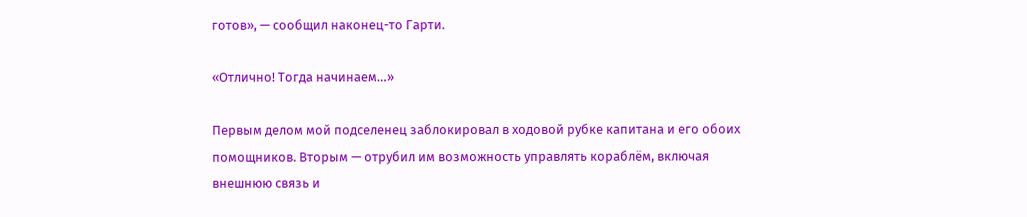готов», — сообщил наконец-то Гарти.

«Отлично! Тогда начинаем…»

Первым делом мой подселенец заблокировал в ходовой рубке капитана и его обоих помощников. Вторым — отрубил им возможность управлять кораблём, включая внешнюю связь и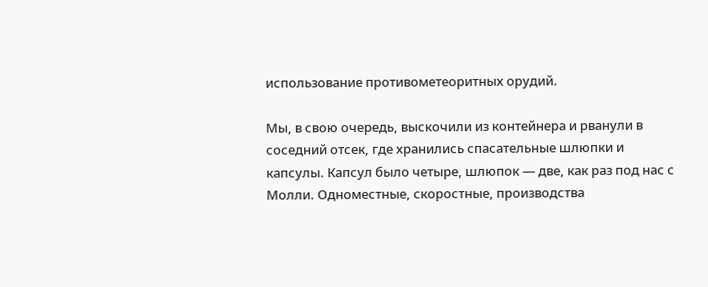использование противометеоритных орудий.

Мы, в свою очередь, выскочили из контейнера и рванули в соседний отсек, где хранились спасательные шлюпки и капсулы. Капсул было четыре, шлюпок — две, как раз под нас с Молли. Одноместные, скоростные, производства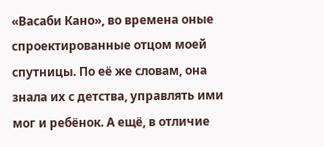«Васаби Кано», во времена оные спроектированные отцом моей спутницы. По её же словам, она знала их с детства, управлять ими мог и ребёнок. А ещё, в отличие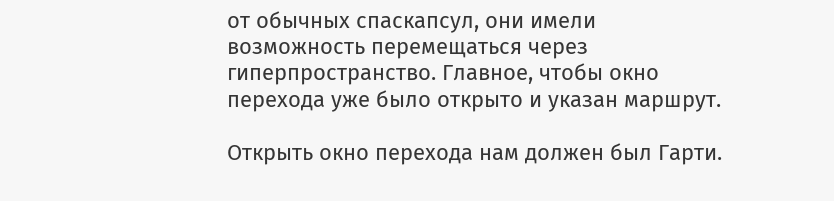от обычных спаскапсул, они имели возможность перемещаться через гиперпространство. Главное, чтобы окно перехода уже было открыто и указан маршрут.

Открыть окно перехода нам должен был Гарти.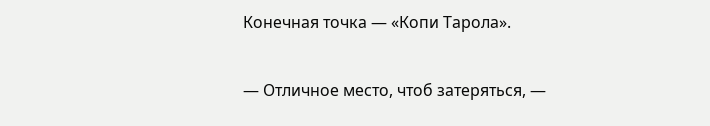Конечная точка — «Копи Тарола».

— Отличное место, чтоб затеряться, —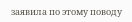заявила по этому поводу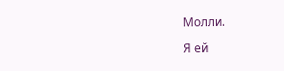Молли.

Я ей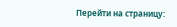Перейти на страницу: